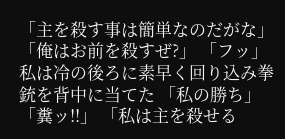「主を殺す事は簡単なのだがな」 「俺はお前を殺すぜ?」 「フッ」 私は冷の後ろに素早く回り込み拳銃を背中に当てた 「私の勝ち」 「糞ッ!!」 「私は主を殺せる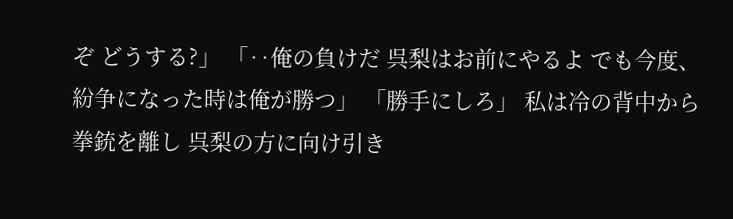ぞ どうする?」 「‥俺の負けだ 呉梨はお前にやるよ でも今度、紛争になった時は俺が勝つ」 「勝手にしろ」 私は冷の背中から拳銃を離し 呉梨の方に向け引き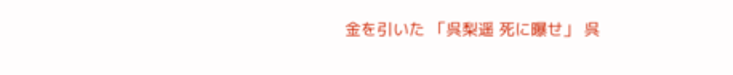金を引いた 「呉梨遥 死に曝せ」 呉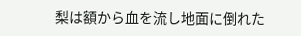梨は額から血を流し地面に倒れた